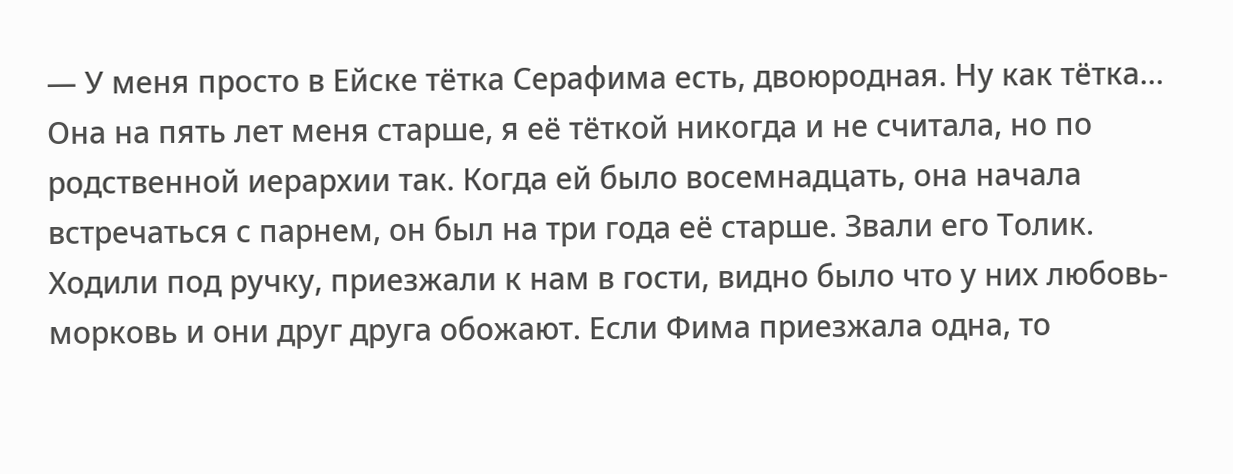— У меня просто в Ейске тётка Серафима есть, двоюродная. Ну как тётка… Она на пять лет меня старше, я её тёткой никогда и не считала, но по родственной иерархии так. Когда ей было восемнадцать, она начала встречаться с парнем, он был на три года её старше. Звали его Толик. Ходили под ручку, приезжали к нам в гости, видно было что у них любовь-морковь и они друг друга обожают. Если Фима приезжала одна, то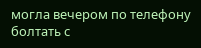могла вечером по телефону болтать с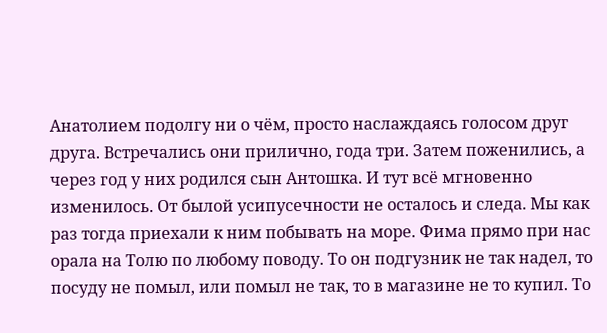Анатолием подолгу ни о чём, просто наслаждаясь голосом друг друга. Встречались они прилично, года три. Затем поженились, а через год у них родился сын Антошка. И тут всё мгновенно изменилось. От былой усипусечности не осталось и следа. Мы как раз тогда приехали к ним побывать на море. Фима прямо при нас орала на Толю по любому поводу. То он подгузник не так надел, то посуду не помыл, или помыл не так, то в магазине не то купил. То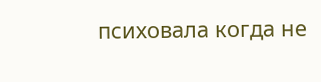психовала когда не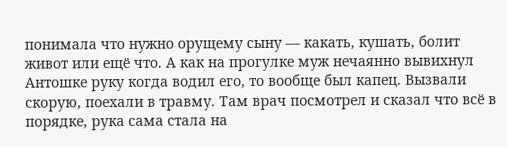понимала что нужно орущему сыну — какать, кушать, болит живот или ещё что. А как на прогулке муж нечаянно вывихнул Антошке руку когда водил его, то вообще был капец. Вызвали скорую, поехали в травму. Там врач посмотрел и сказал что всё в порядке, рука сама стала на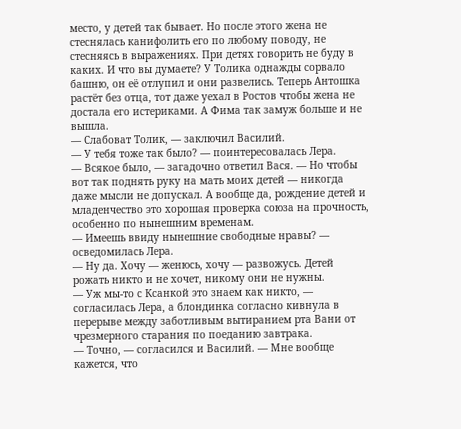место, у детей так бывает. Но после этого жена не стеснялась канифолить его по любому поводу, не стесняясь в выражениях. При детях говорить не буду в каких. И что вы думаете? У Толика однажды сорвало башню, он её отлупил и они развелись. Теперь Антошка растёт без отца, тот даже уехал в Ростов чтобы жена не достала его истериками. А Фима так замуж больше и не вышла.
— Слабоват Толик, — заключил Василий.
— У тебя тоже так было? — поинтересовалась Лера.
— Всякое было, — загадочно ответил Вася. — Но чтобы вот так поднять руку на мать моих детей — никогда даже мысли не допускал. А вообще да, рождение детей и младенчество это хорошая проверка союза на прочность, особенно по нынешним временам.
— Имеешь ввиду нынешние свободные нравы? — осведомилась Лера.
— Ну да. Хочу — женюсь, хочу — развожусь. Детей рожать никто и не хочет, никому они не нужны.
— Уж мы-то с Ксанкой это знаем как никто, — согласилась Лера, а блондинка согласно кивнула в перерыве между заботливым вытиранием рта Вани от чрезмерного старания по поеданию завтрака.
— Точно, — согласился и Василий. — Мне вообще кажется, что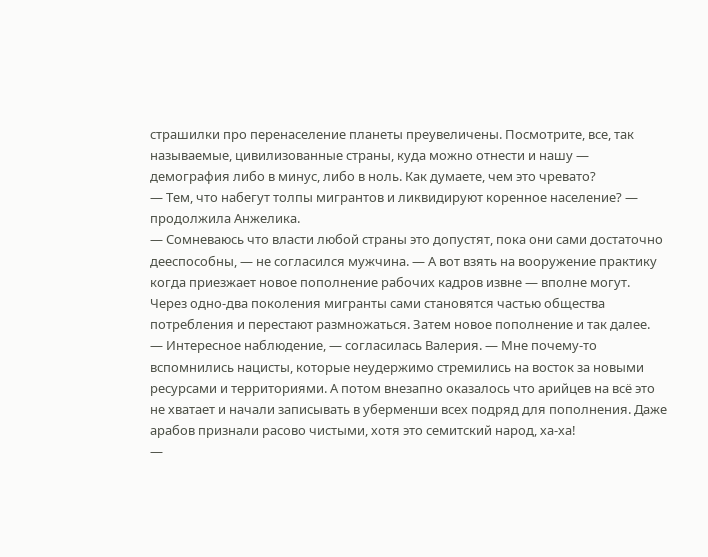страшилки про перенаселение планеты преувеличены. Посмотрите, все, так называемые, цивилизованные страны, куда можно отнести и нашу — демография либо в минус, либо в ноль. Как думаете, чем это чревато?
— Тем, что набегут толпы мигрантов и ликвидируют коренное население? — продолжила Анжелика.
— Сомневаюсь что власти любой страны это допустят, пока они сами достаточно дееспособны, — не согласился мужчина. — А вот взять на вооружение практику когда приезжает новое пополнение рабочих кадров извне — вполне могут. Через одно-два поколения мигранты сами становятся частью общества потребления и перестают размножаться. Затем новое пополнение и так далее.
— Интересное наблюдение, — согласилась Валерия. — Мне почему-то вспомнились нацисты, которые неудержимо стремились на восток за новыми ресурсами и территориями. А потом внезапно оказалось что арийцев на всё это не хватает и начали записывать в уберменши всех подряд для пополнения. Даже арабов признали расово чистыми, хотя это семитский народ, ха-ха!
—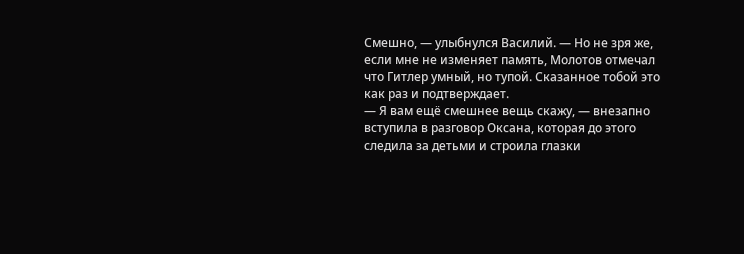Смешно, — улыбнулся Василий. — Но не зря же, если мне не изменяет память, Молотов отмечал что Гитлер умный, но тупой. Сказанное тобой это как раз и подтверждает.
— Я вам ещё смешнее вещь скажу, — внезапно вступила в разговор Оксана, которая до этого следила за детьми и строила глазки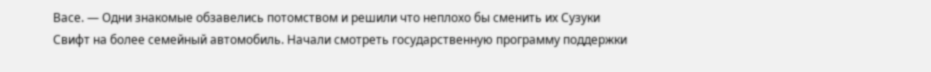Васе. — Одни знакомые обзавелись потомством и решили что неплохо бы сменить их Сузуки Свифт на более семейный автомобиль. Начали смотреть государственную программу поддержки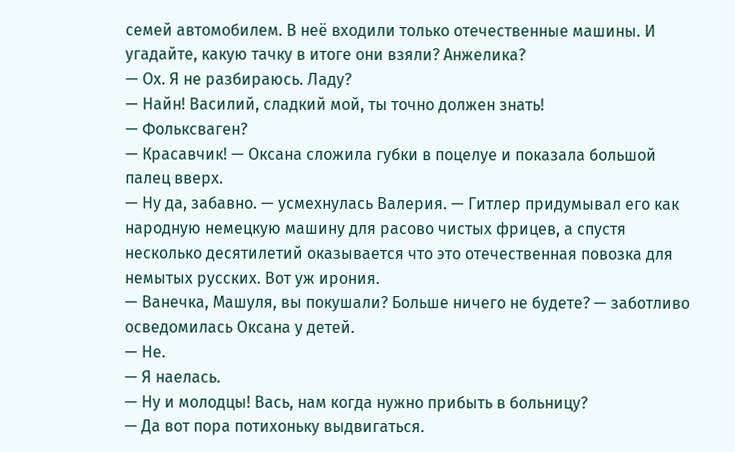семей автомобилем. В неё входили только отечественные машины. И угадайте, какую тачку в итоге они взяли? Анжелика?
— Ох. Я не разбираюсь. Ладу?
— Найн! Василий, сладкий мой, ты точно должен знать!
— Фольксваген?
— Красавчик! — Оксана сложила губки в поцелуе и показала большой палец вверх.
— Ну да, забавно. — усмехнулась Валерия. — Гитлер придумывал его как народную немецкую машину для расово чистых фрицев, а спустя несколько десятилетий оказывается что это отечественная повозка для немытых русских. Вот уж ирония.
— Ванечка, Машуля, вы покушали? Больше ничего не будете? — заботливо осведомилась Оксана у детей.
— Не.
— Я наелась.
— Ну и молодцы! Вась, нам когда нужно прибыть в больницу?
— Да вот пора потихоньку выдвигаться.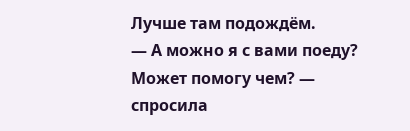Лучше там подождём.
— А можно я с вами поеду? Может помогу чем? — спросила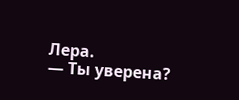Лера.
— Ты уверена?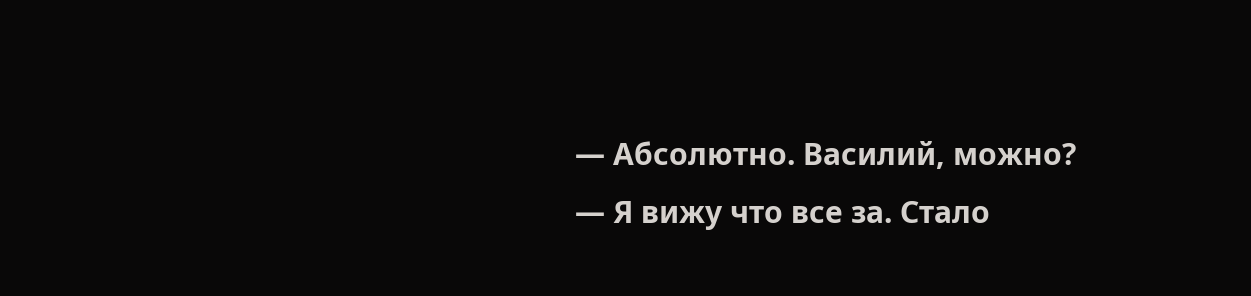— Абсолютно. Василий, можно?
— Я вижу что все за. Стало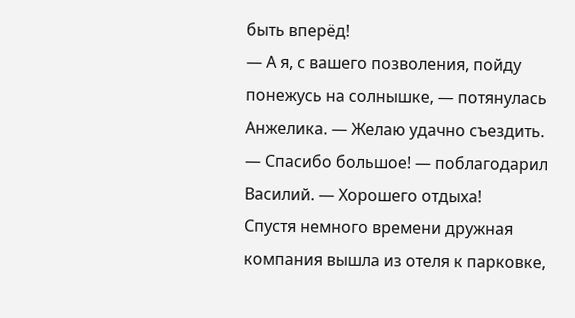быть вперёд!
— А я, с вашего позволения, пойду понежусь на солнышке, — потянулась Анжелика. — Желаю удачно съездить.
— Спасибо большое! — поблагодарил Василий. — Хорошего отдыха!
Спустя немного времени дружная компания вышла из отеля к парковке,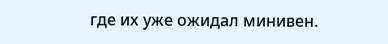где их уже ожидал минивен.